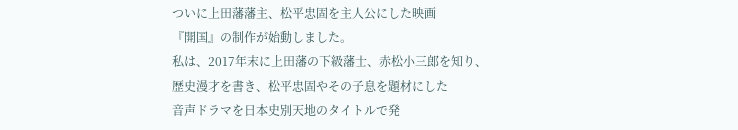ついに上田藩藩主、松平忠固を主人公にした映画
『開国』の制作が始動しました。
私は、2017年末に上田藩の下級藩士、赤松小三郎を知り、
歴史漫才を書き、松平忠固やその子息を題材にした
音声ドラマを日本史別天地のタイトルで発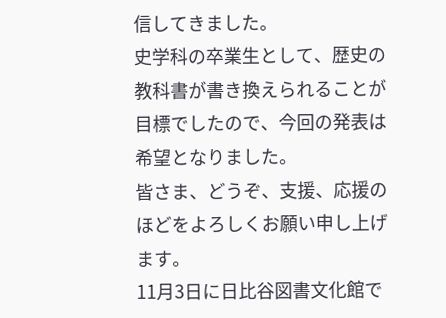信してきました。
史学科の卒業生として、歴史の教科書が書き換えられることが
目標でしたので、今回の発表は希望となりました。
皆さま、どうぞ、支援、応援のほどをよろしくお願い申し上げます。
11月3日に日比谷図書文化館で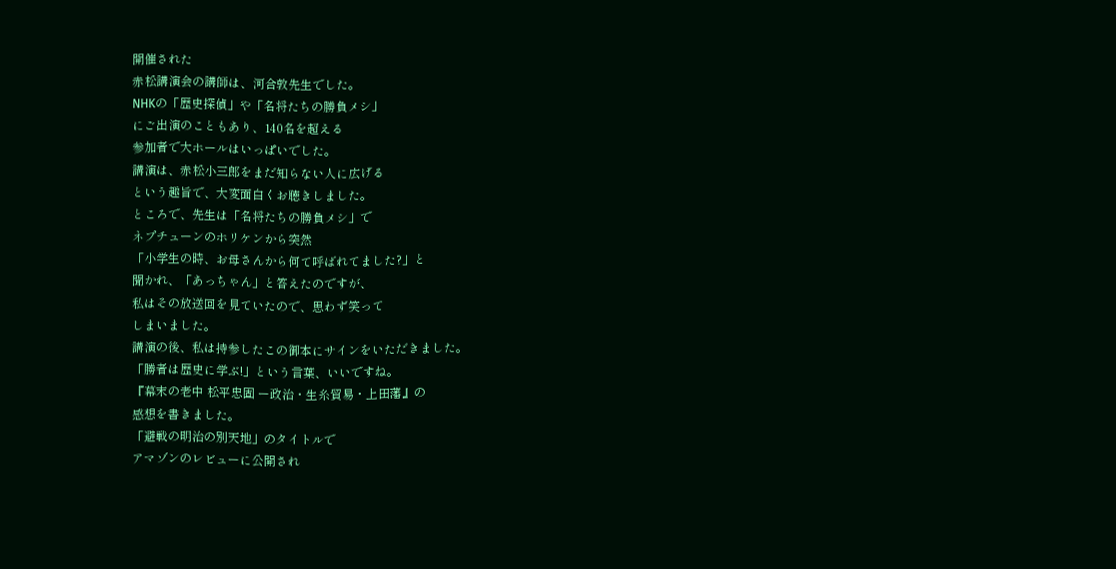開催された
赤松講演会の講師は、河合敦先生でした。
NHKの「歴史探偵」や「名将たちの勝負メシ」
にご出演のこともあり、140名を超える
参加者で大ホールはいっぱいでした。
講演は、赤松小三郎をまだ知らない人に広げる
という趣旨で、大変面白くお聴きしました。
ところで、先生は「名将たちの勝負メシ」で
ネプチューンのホリケンから突然
「小学生の時、お母さんから何て呼ばれてました?」と
聞かれ、「あっちゃん」と答えたのですが、
私はその放送回を見ていたので、思わず笑って
しまいました。
講演の後、私は持参したこの御本にサインをいただきました。
「勝者は歴史に学ぶ!」という言葉、いいですね。
『幕末の老中 松平忠固 ー政治・生糸貿易・上田藩』の
感想を書きました。
「避戦の明治の別天地」のタイトルで
アマゾンのレビューに公開され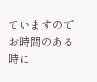ていますので
お時間のある時に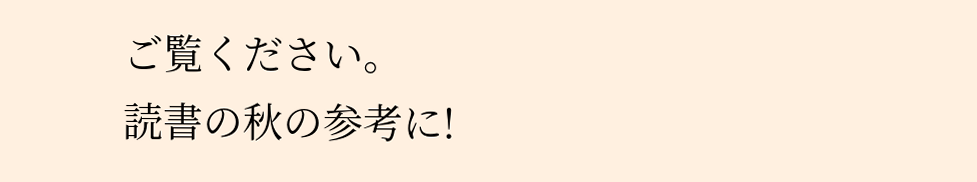ご覧ください。
読書の秋の参考に!